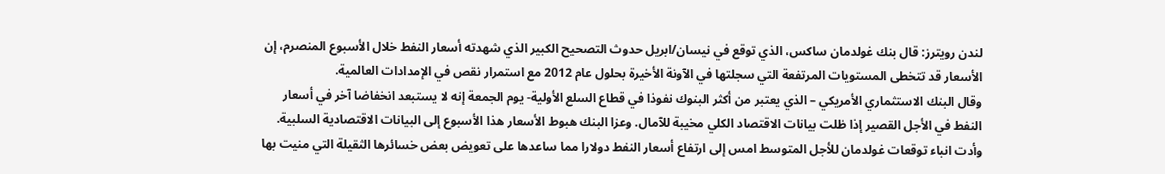لندن رويترز: قال بنك غولدمان ساكس، الذي توقع في نيسان/ابريل حدوث التصحيح الكبير الذي شهدته أسعار النفط خلال الأسبوع المنصرم، إن الأسعار قد تتخطى المستويات المرتفعة التي سجلتها في الآونة الأخيرة بحلول عام 2012 مع استمرار نقص في الإمدادات العالمية.
وقال البنك الاستثماري الأمريكي – الذي يعتبر من أكثر البنوك نفوذا في قطاع السلع الأولية- يوم الجمعة إنه لا يستبعد انخفاضا آخر في أسعار النفط في الأجل القصير إذا ظلت بيانات الاقتصاد الكلي مخيبة للآمال. وعزا البنك هبوط الأسعار هذا الأسبوع إلى البيانات الاقتصادية السلبية.
وأدت انباء توقعات غولدمان للأجل المتوسط امس إلى ارتفاع أسعار النفط دولارا مما ساعدها على تعويض بعض خسائرها الثقيلة التي منيت بها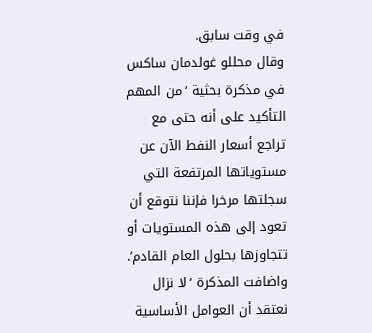في وقت سابق.
وقال محللو غولدمان ساكس في مذكرة بحثية ‘من المهم التأكيد على أنه حتى مع تراجع أسعار النفط الآن عن مستوياتها المرتفعة التي سجلتها مرخرا فإننا نتوقع أن تعود إلى هذه المستويات أو تتجاوزها بحلول العام القادم’. واضافت المذكرة ‘لا نزال نعتقد أن العوامل الأساسية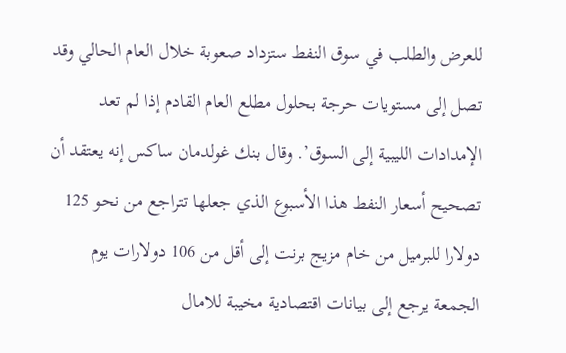للعرض والطلب في سوق النفط ستزداد صعوبة خلال العام الحالي وقد تصل إلى مستويات حرجة بحلول مطلع العام القادم إذا لم تعد الإمدادات الليبية إلى السوق’. وقال بنك غولدمان ساكس إنه يعتقد أن تصحيح أسعار النفط هذا الأسبوع الذي جعلها تتراجع من نحو 125 دولارا للبرميل من خام مزيج برنت إلى أقل من 106 دولارات يوم الجمعة يرجع إلى بيانات اقتصادية مخيبة للامال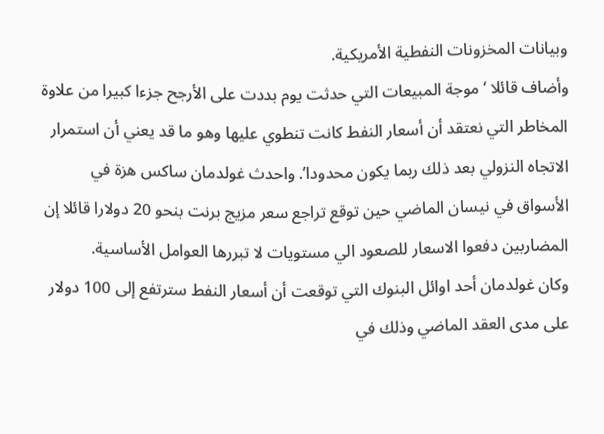وبيانات المخزونات النفطية الأمريكية.
وأضاف قائلا ‘موجة المبيعات التي حدثت يوم بددت على الأرجح جزءا كبيرا من علاوة المخاطر التي نعتقد أن أسعار النفط كانت تنطوي عليها وهو ما قد يعني أن استمرار الاتجاه النزولي بعد ذلك ربما يكون محدودا’. واحدث غولدمان ساكس هزة في الأسواق في نيسان الماضي حين توقع تراجع سعر مزيج برنت بنحو 20 دولارا قائلا إن المضاربين دفعوا الاسعار للصعود الي مستويات لا تبررها العوامل الأساسية.
وكان غولدمان أحد اوائل البنوك التي توقعت أن أسعار النفط سترتفع إلى 100 دولار على مدى العقد الماضي وذلك في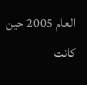العام 2005 حين كانت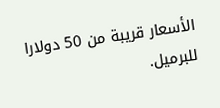الأسعار قريبة من 50 دولارا للبرميل.